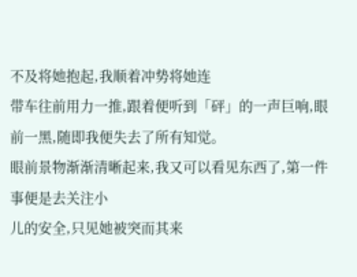不及将她抱起,我顺着冲势将她连
带车往前用力一推,跟着便听到「砰」的一声巨响,眼前一黑,随即我便失去了所有知觉。
眼前景物渐渐清晰起来,我又可以看见东西了,第一件事便是去关注小
儿的安全,只见她被突而其来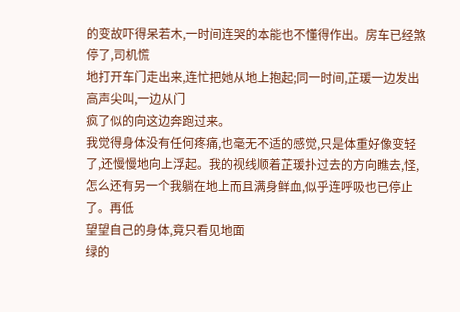的变故吓得呆若木,一时间连哭的本能也不懂得作出。房车已经煞停了,司机慌
地打开车门走出来,连忙把她从地上抱起;同一时间,芷瑗一边发出高声尖叫,一边从门
疯了似的向这边奔跑过来。
我觉得身体没有任何疼痛,也毫无不适的感觉,只是体重好像变轻了,还慢慢地向上浮起。我的视线顺着芷瑗扑过去的方向瞧去,怪,怎么还有另一个我躺在地上而且满身鲜血,似乎连呼吸也已停止了。再低
望望自己的身体,竟只看见地面
绿的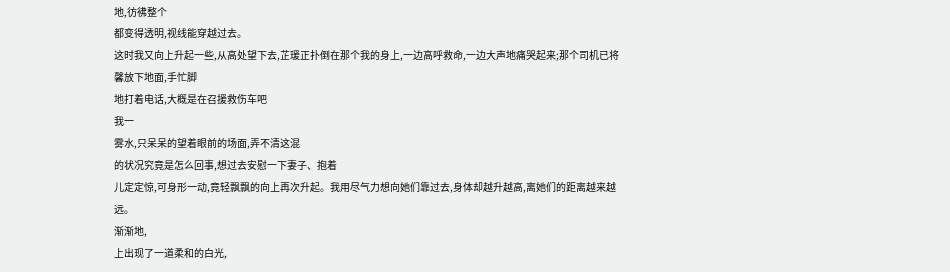地,彷彿整个
都变得透明,视线能穿越过去。
这时我又向上升起一些,从高处望下去,芷瑗正扑倒在那个我的身上,一边高呼救命,一边大声地痛哭起来;那个司机已将
馨放下地面,手忙脚
地打着电话,大概是在召援救伤车吧
我一
雾水,只呆呆的望着眼前的场面,弄不清这混
的状况究竟是怎么回事,想过去安慰一下妻子、抱着
儿定定惊,可身形一动,竟轻飘飘的向上再次升起。我用尽气力想向她们靠过去,身体却越升越高,离她们的距离越来越远。
渐渐地,
上出现了一道柔和的白光,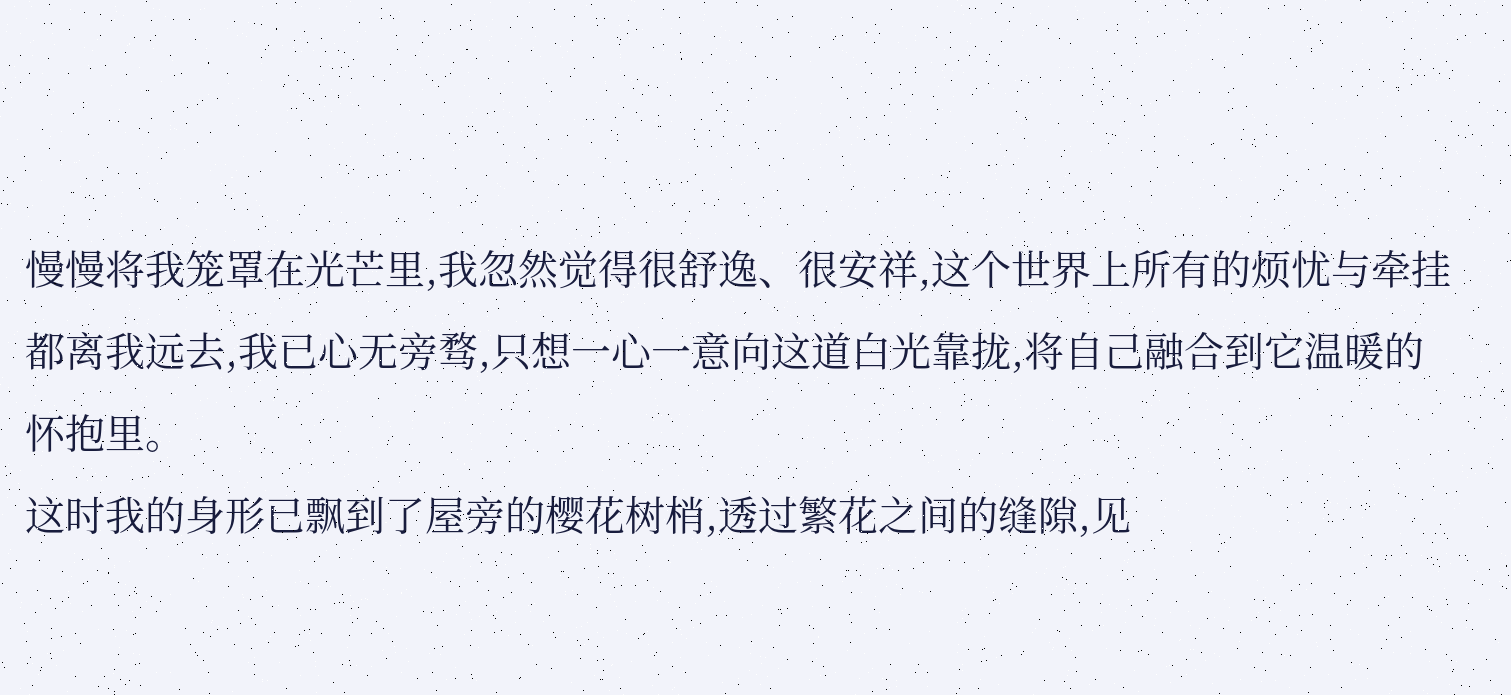慢慢将我笼罩在光芒里,我忽然觉得很舒逸、很安祥,这个世界上所有的烦忧与牵挂都离我远去,我已心无旁骛,只想一心一意向这道白光靠拢,将自己融合到它温暖的怀抱里。
这时我的身形已飘到了屋旁的樱花树梢,透过繁花之间的缝隙,见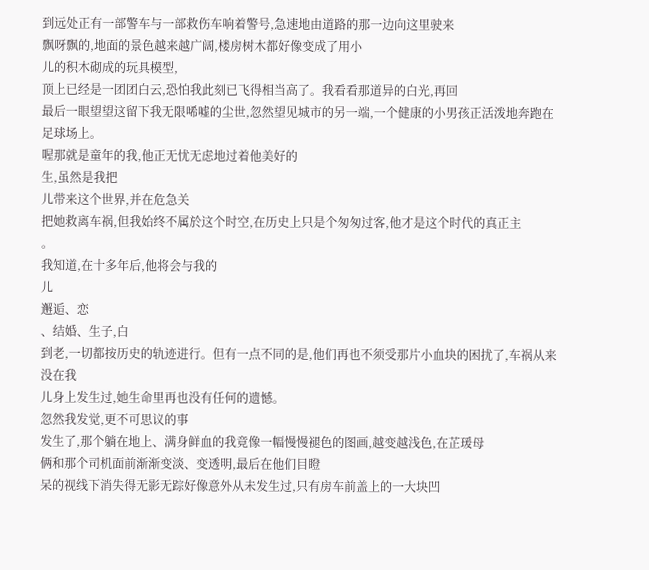到远处正有一部警车与一部救伤车响着警号,急速地由道路的那一边向这里驶来
飘呀飘的,地面的景色越来越广阔,楼房树木都好像变成了用小
儿的积木砌成的玩具模型,
顶上已经是一团团白云,恐怕我此刻已飞得相当高了。我看看那道异的白光,再回
最后一眼望望这留下我无限唏嘘的尘世,忽然望见城市的另一端,一个健康的小男孩正活泼地奔跑在足球场上。
喔那就是童年的我,他正无忧无虑地过着他美好的
生,虽然是我把
儿带来这个世界,并在危急关
把她救离车祸,但我始终不属於这个时空,在历史上只是个匆匆过客,他才是这个时代的真正主
。
我知道,在十多年后,他将会与我的
儿
邂逅、恋
、结婚、生子,白
到老,一切都按历史的轨迹进行。但有一点不同的是,他们再也不须受那片小血块的困扰了,车祸从来没在我
儿身上发生过,她生命里再也没有任何的遗憾。
忽然我发觉,更不可思议的事
发生了,那个躺在地上、满身鲜血的我竟像一幅慢慢褪色的图画,越变越浅色,在芷瑗母
俩和那个司机面前渐渐变淡、变透明,最后在他们目瞪
呆的视线下消失得无影无踪好像意外从未发生过,只有房车前盖上的一大块凹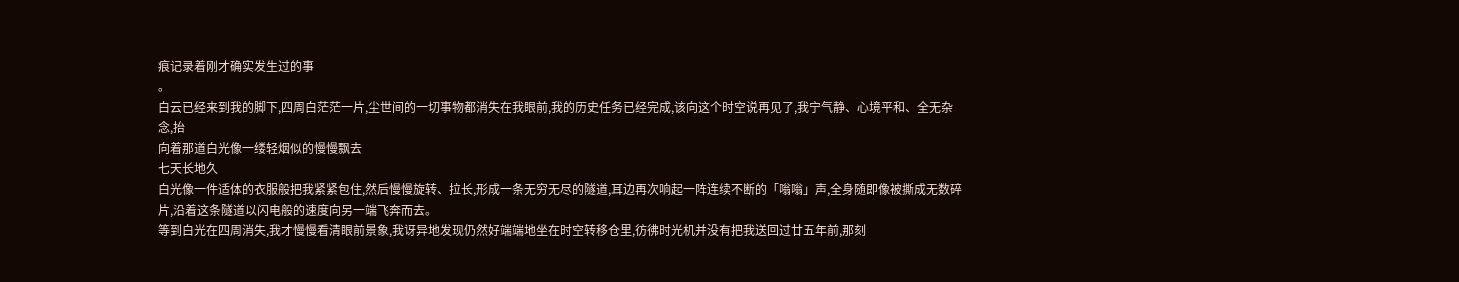痕记录着刚才确实发生过的事
。
白云已经来到我的脚下,四周白茫茫一片,尘世间的一切事物都消失在我眼前,我的历史任务已经完成,该向这个时空说再见了,我宁气静、心境平和、全无杂念,抬
向着那道白光像一缕轻烟似的慢慢飘去
七天长地久
白光像一件适体的衣服般把我紧紧包住,然后慢慢旋转、拉长,形成一条无穷无尽的隧道,耳边再次响起一阵连续不断的「嗡嗡」声,全身随即像被撕成无数碎片,沿着这条隧道以闪电般的速度向另一端飞奔而去。
等到白光在四周消失,我才慢慢看清眼前景象,我讶异地发现仍然好端端地坐在时空转移仓里,彷彿时光机并没有把我送回过廿五年前,那刻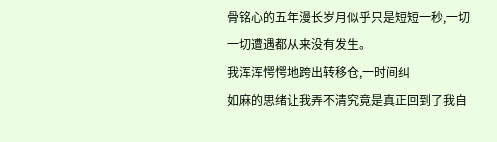骨铭心的五年漫长岁月似乎只是短短一秒,一切一切遭遇都从来没有发生。
我浑浑愕愕地跨出转移仓,一时间纠
如麻的思绪让我弄不清究竟是真正回到了我自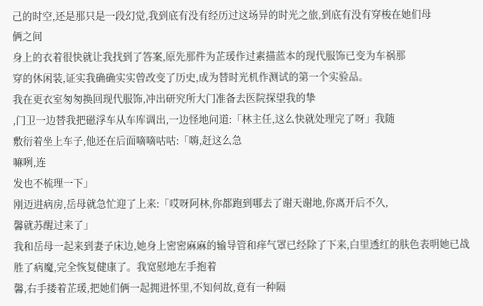己的时空,还是那只是一段幻觉,我到底有没有经历过这场异的时光之旅,到底有没有穿梭在她们母
俩之间
身上的衣着很快就让我找到了答案,原先那件为芷瑗作过素描蓝本的现代服饰已变为车祸那
穿的休闲装,证实我确确实实曾改变了历史,成为替时光机作测试的第一个实验品。
我在更衣室匆匆换回现代服饰,冲出研究所大门准备去医院探望我的挚
,门卫一边替我把磁浮车从车库调出,一边怪地问道:「林主任,这么快就处理完了呀」我随
敷衍着坐上车子,他还在后面嘀嘀咕咕:「嗨,赶这么急
嘛咧,连
发也不梳理一下」
刚迈进病房,岳母就急忙迎了上来:「哎呀阿林,你都跑到哪去了谢天谢地,你离开后不久,
馨就苏醒过来了」
我和岳母一起来到妻子床边,她身上密密麻麻的输导管和痒气罩已经除了下来,白里透红的肤色表明她已战胜了病魔,完全恢复健康了。我宽慰地左手抱着
馨,右手搂着芷瑗,把她们俩一起拥进怀里,不知何故,竟有一种隔